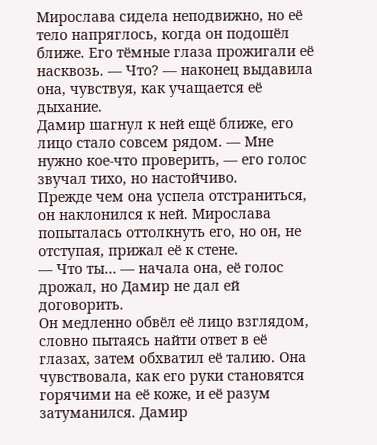Мирослава сидела неподвижно, но её тело напряглось, когда он подошёл ближе. Его тёмные глаза прожигали её насквозь. — Что? — наконец выдавила она, чувствуя, как учащается её дыхание.
Дамир шагнул к ней ещё ближе, его лицо стало совсем рядом. — Мне нужно кое-что проверить, — его голос звучал тихо, но настойчиво.
Прежде чем она успела отстраниться, он наклонился к ней. Мирослава попыталась оттолкнуть его, но он, не отступая, прижал её к стене.
— Что ты… — начала она, её голос дрожал, но Дамир не дал ей договорить.
Он медленно обвёл её лицо взглядом, словно пытаясь найти ответ в её глазах, затем обхватил её талию. Она чувствовала, как его руки становятся горячими на её коже, и её разум затуманился. Дамир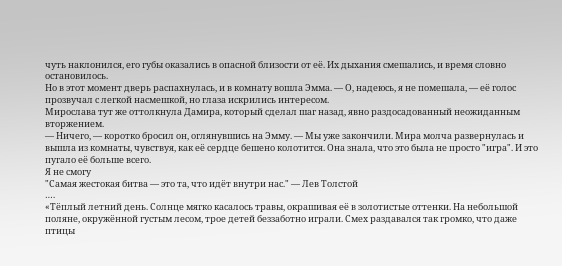чуть наклонился, его губы оказались в опасной близости от её. Их дыхания смешались, и время словно остановилось.
Но в этот момент дверь распахнулась, и в комнату вошла Эмма. — О, надеюсь, я не помешала, — её голос прозвучал с легкой насмешкой, но глаза искрились интересом.
Мирослава тут же оттолкнула Дамира, который сделал шаг назад, явно раздосадованный неожиданным вторжением.
— Ничего, — коротко бросил он, оглянувшись на Эмму. — Мы уже закончили. Мира молча развернулась и вышла из комнаты, чувствуя, как её сердце бешено колотится. Она знала, что это была не просто "игра". И это пугало её больше всего.
Я не смогу
"Самая жестокая битва — это та, что идёт внутри нас." — Лев Толстой
….
«Тёплый летний день. Солнце мягко касалось травы, окрашивая её в золотистые оттенки. На небольшой поляне, окружённой густым лесом, трое детей беззаботно играли. Смех раздавался так громко, что даже птицы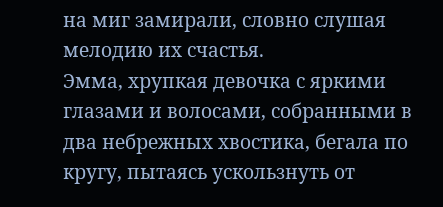на миг замирали, словно слушая мелодию их счастья.
Эмма, хрупкая девочка с яркими глазами и волосами, собранными в два небрежных хвостика, бегала по кругу, пытаясь ускользнуть от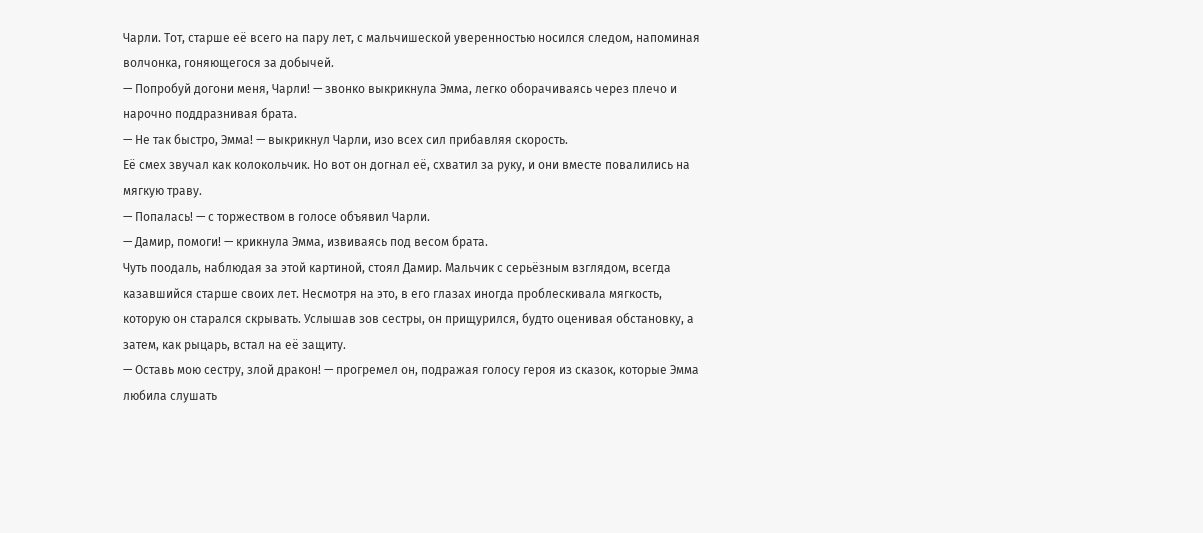Чарли. Тот, старше её всего на пару лет, с мальчишеской уверенностью носился следом, напоминая волчонка, гоняющегося за добычей.
— Попробуй догони меня, Чарли! — звонко выкрикнула Эмма, легко оборачиваясь через плечо и нарочно поддразнивая брата.
— Не так быстро, Эмма! — выкрикнул Чарли, изо всех сил прибавляя скорость.
Её смех звучал как колокольчик. Но вот он догнал её, схватил за руку, и они вместе повалились на мягкую траву.
— Попалась! — с торжеством в голосе объявил Чарли.
— Дамир, помоги! — крикнула Эмма, извиваясь под весом брата.
Чуть поодаль, наблюдая за этой картиной, стоял Дамир. Мальчик с серьёзным взглядом, всегда казавшийся старше своих лет. Несмотря на это, в его глазах иногда проблескивала мягкость, которую он старался скрывать. Услышав зов сестры, он прищурился, будто оценивая обстановку, а затем, как рыцарь, встал на её защиту.
— Оставь мою сестру, злой дракон! — прогремел он, подражая голосу героя из сказок, которые Эмма любила слушать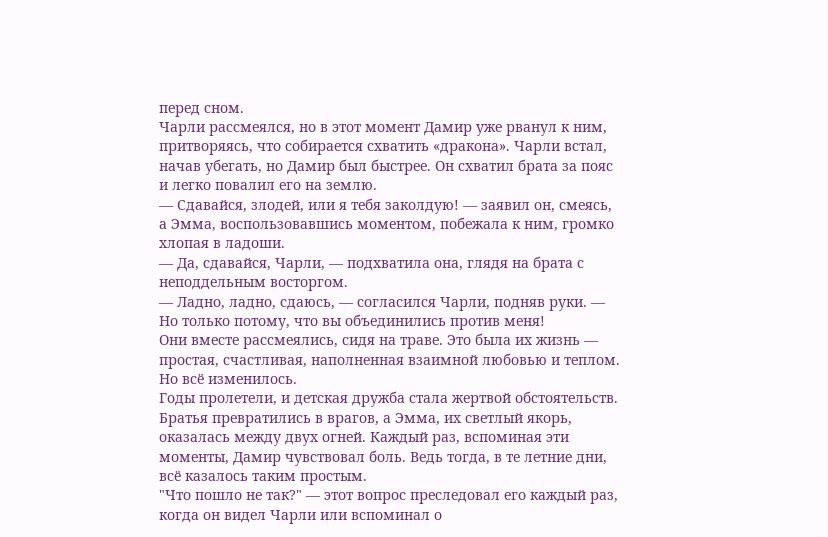перед сном.
Чарли рассмеялся, но в этот момент Дамир уже рванул к ним, притворяясь, что собирается схватить «дракона». Чарли встал, начав убегать, но Дамир был быстрее. Он схватил брата за пояс и легко повалил его на землю.
— Сдавайся, злодей, или я тебя заколдую! — заявил он, смеясь, а Эмма, воспользовавшись моментом, побежала к ним, громко хлопая в ладоши.
— Да, сдавайся, Чарли, — подхватила она, глядя на брата с неподдельным восторгом.
— Ладно, ладно, сдаюсь, — согласился Чарли, подняв руки. — Но только потому, что вы объединились против меня!
Они вместе рассмеялись, сидя на траве. Это была их жизнь — простая, счастливая, наполненная взаимной любовью и теплом.
Но всё изменилось.
Годы пролетели, и детская дружба стала жертвой обстоятельств. Братья превратились в врагов, а Эмма, их светлый якорь, оказалась между двух огней. Каждый раз, вспоминая эти моменты, Дамир чувствовал боль. Ведь тогда, в те летние дни, всё казалось таким простым.
"Что пошло не так?" — этот вопрос преследовал его каждый раз, когда он видел Чарли или вспоминал о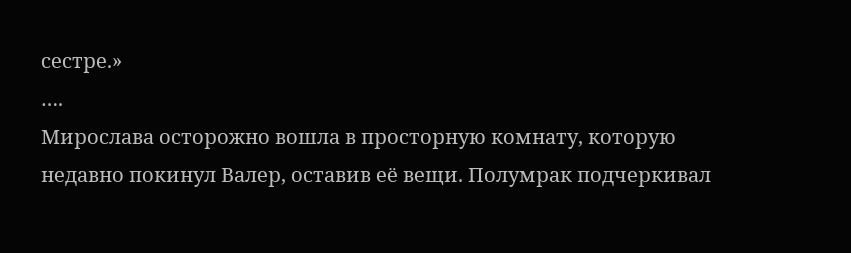сестре.»
….
Мирослава осторожно вошла в просторную комнату, которую недавно покинул Валер, оставив её вещи. Полумрак подчеркивал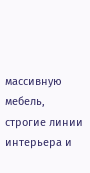массивную мебель, строгие линии интерьера и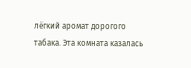лёгкий аромат дорогого табака. Эта комната казалась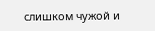слишком чужой и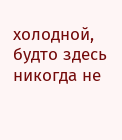холодной, будто здесь никогда не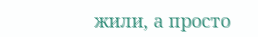жили, а просто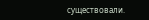существовали.